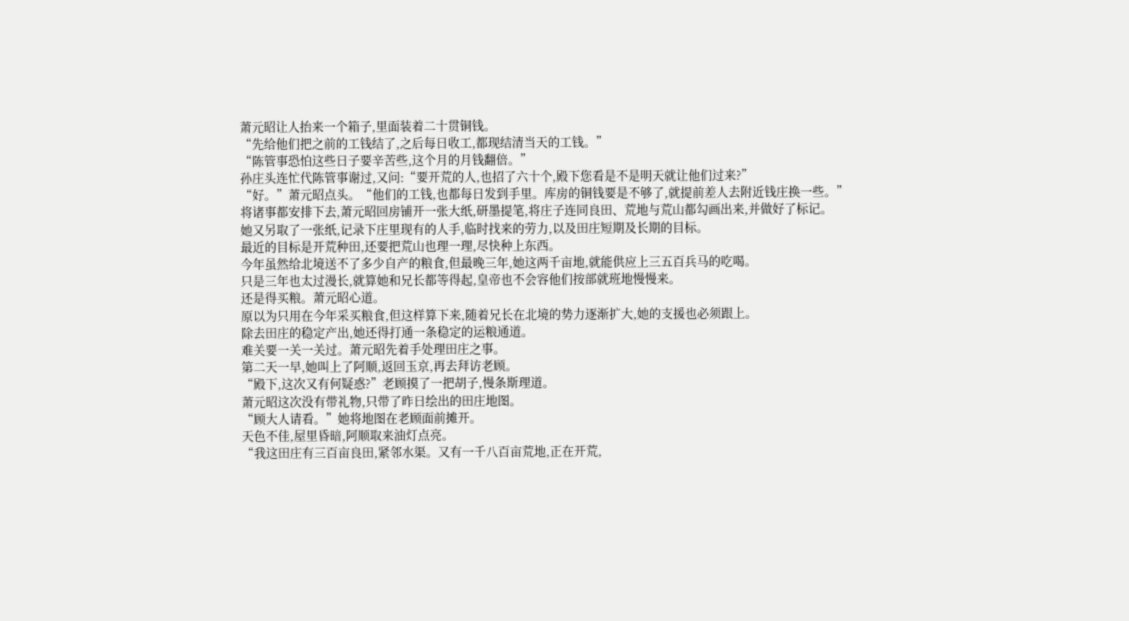萧元昭让人抬来一个箱子,里面装着二十贯铜钱。
“先给他们把之前的工钱结了,之后每日收工,都现结清当天的工钱。”
“陈管事恐怕这些日子要辛苦些,这个月的月钱翻倍。”
孙庄头连忙代陈管事谢过,又问:“要开荒的人,也招了六十个,殿下您看是不是明天就让他们过来?”
“好。”萧元昭点头。“他们的工钱,也都每日发到手里。库房的铜钱要是不够了,就提前差人去附近钱庄换一些。”
将诸事都安排下去,萧元昭回房铺开一张大纸,研墨提笔,将庄子连同良田、荒地与荒山都勾画出来,并做好了标记。
她又另取了一张纸,记录下庄里现有的人手,临时找来的劳力,以及田庄短期及长期的目标。
最近的目标是开荒种田,还要把荒山也理一理,尽快种上东西。
今年虽然给北境送不了多少自产的粮食,但最晚三年,她这两千亩地,就能供应上三五百兵马的吃喝。
只是三年也太过漫长,就算她和兄长都等得起,皇帝也不会容他们按部就班地慢慢来。
还是得买粮。萧元昭心道。
原以为只用在今年采买粮食,但这样算下来,随着兄长在北境的势力逐渐扩大,她的支援也必须跟上。
除去田庄的稳定产出,她还得打通一条稳定的运粮通道。
难关要一关一关过。萧元昭先着手处理田庄之事。
第二天一早,她叫上了阿顺,返回玉京,再去拜访老顾。
“殿下,这次又有何疑惑?”老顾摸了一把胡子,慢条斯理道。
萧元昭这次没有带礼物,只带了昨日绘出的田庄地图。
“顾大人请看。”她将地图在老顾面前摊开。
天色不佳,屋里昏暗,阿顺取来油灯点亮。
“我这田庄有三百亩良田,紧邻水渠。又有一千八百亩荒地,正在开荒,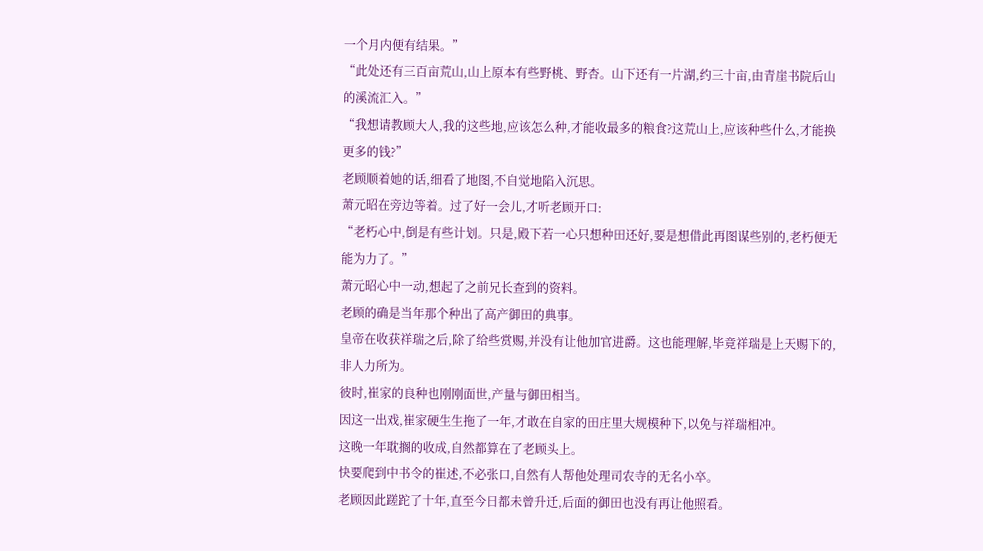一个月内便有结果。”
“此处还有三百亩荒山,山上原本有些野桃、野杏。山下还有一片湖,约三十亩,由青崖书院后山的溪流汇入。”
“我想请教顾大人,我的这些地,应该怎么种,才能收最多的粮食?这荒山上,应该种些什么,才能换更多的钱?”
老顾顺着她的话,细看了地图,不自觉地陷入沉思。
萧元昭在旁边等着。过了好一会儿,才听老顾开口:
“老朽心中,倒是有些计划。只是,殿下若一心只想种田还好,要是想借此再图谋些别的,老朽便无能为力了。”
萧元昭心中一动,想起了之前兄长查到的资料。
老顾的确是当年那个种出了高产御田的典事。
皇帝在收获祥瑞之后,除了给些赏赐,并没有让他加官进爵。这也能理解,毕竟祥瑞是上天赐下的,非人力所为。
彼时,崔家的良种也刚刚面世,产量与御田相当。
因这一出戏,崔家硬生生拖了一年,才敢在自家的田庄里大规模种下,以免与祥瑞相冲。
这晚一年耽搁的收成,自然都算在了老顾头上。
快要爬到中书令的崔述,不必张口,自然有人帮他处理司农寺的无名小卒。
老顾因此蹉跎了十年,直至今日都未曾升迁,后面的御田也没有再让他照看。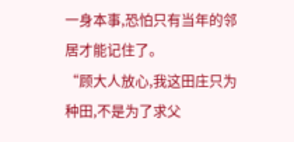一身本事,恐怕只有当年的邻居才能记住了。
“顾大人放心,我这田庄只为种田,不是为了求父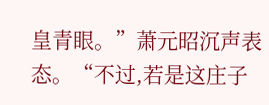皇青眼。”萧元昭沉声表态。“不过,若是这庄子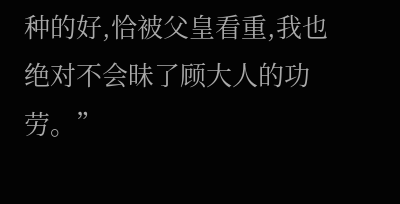种的好,恰被父皇看重,我也绝对不会昧了顾大人的功劳。”